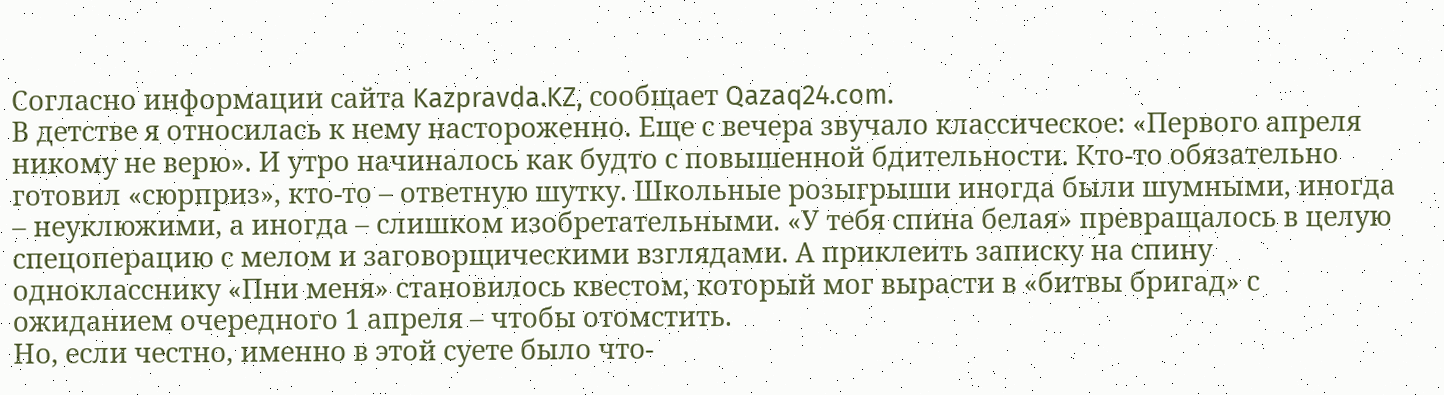Согласно информации сайта Kazpravda.KZ, сообщает Qazaq24.com.
В детстве я относилась к нему настороженно. Еще с вечера звучало классическое: «Первого апреля никому не верю». И утро начиналось как будто с повышенной бдительности. Кто-то обязательно готовил «сюрприз», кто-то – ответную шутку. Школьные розыгрыши иногда были шумными, иногда – неуклюжими, а иногда – слишком изобретательными. «У тебя спина белая» превращалось в целую спецоперацию с мелом и заговорщическими взглядами. А приклеить записку на спину однокласснику «Пни меня» становилось квестом, который мог вырасти в «битвы бригад» с ожиданием очередного 1 апреля – чтобы отомстить.
Но, если честно, именно в этой суете было что-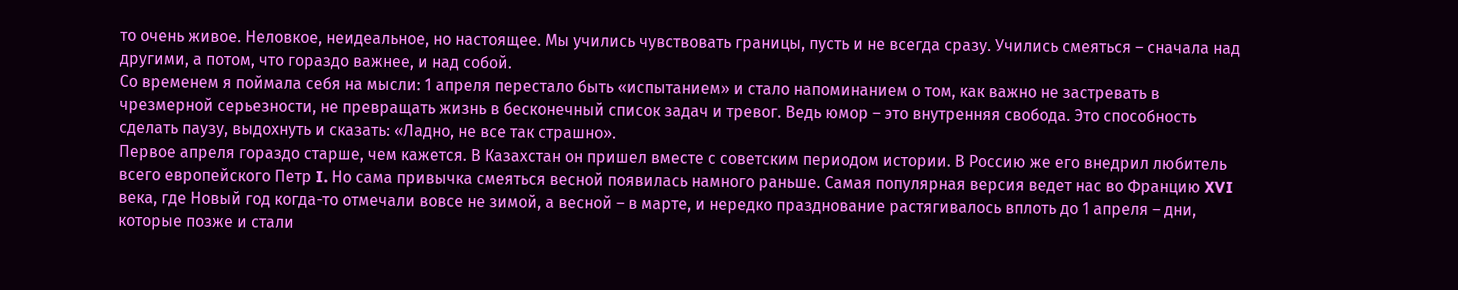то очень живое. Неловкое, неидеальное, но настоящее. Мы учились чувствовать границы, пусть и не всегда сразу. Учились смеяться – сначала над другими, а потом, что гораздо важнее, и над собой.
Со временем я поймала себя на мысли: 1 апреля перестало быть «испытанием» и стало напоминанием о том, как важно не застревать в чрезмерной серьезности, не превращать жизнь в бесконечный список задач и тревог. Ведь юмор – это внутренняя свобода. Это способность сделать паузу, выдохнуть и сказать: «Ладно, не все так страшно».
Первое апреля гораздо старше, чем кажется. В Казахстан он пришел вместе с советским периодом истории. В Россию же его внедрил любитель всего европейского Петр I. Но сама привычка смеяться весной появилась намного раньше. Самая популярная версия ведет нас во Францию XVI века, где Новый год когда-то отмечали вовсе не зимой, а весной – в марте, и нередко празднование растягивалось вплоть до 1 апреля – дни, которые позже и стали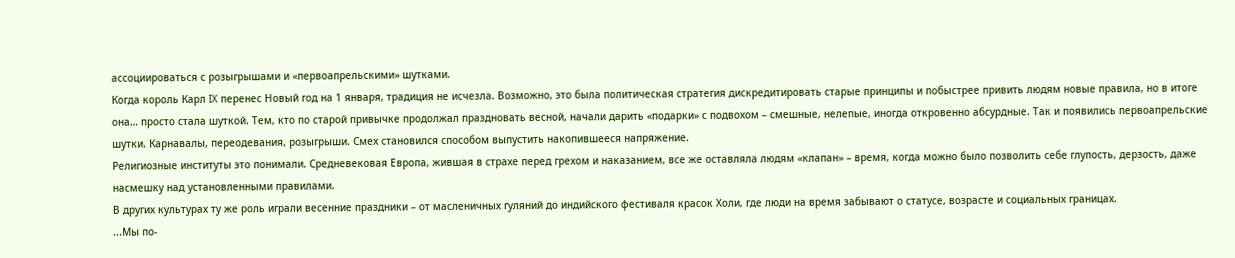ассоциироваться с розыгрышами и «первоапрельскими» шутками.
Когда король Карл IX перенес Новый год на 1 января, традиция не исчезла. Возможно, это была политическая стратегия дискредитировать старые принципы и побыстрее привить людям новые правила, но в итоге она… просто стала шуткой. Тем, кто по старой привычке продолжал праздновать весной, начали дарить «подарки» с подвохом – смешные, нелепые, иногда откровенно абсурдные. Так и появились первоапрельские шутки. Карнавалы, переодевания, розыгрыши. Смех становился способом выпустить накопившееся напряжение.
Религиозные институты это понимали. Средневековая Европа, жившая в страхе перед грехом и наказанием, все же оставляла людям «клапан» – время, когда можно было позволить себе глупость, дерзость, даже насмешку над установленными правилами.
В других культурах ту же роль играли весенние праздники – от масленичных гуляний до индийского фестиваля красок Холи, где люди на время забывают о статусе, возрасте и социальных границах.
...Мы по-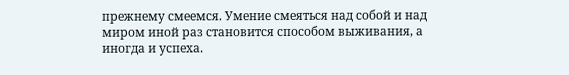прежнему смеемся. Умение смеяться над собой и над миром иной раз становится способом выживания, а иногда и успеха.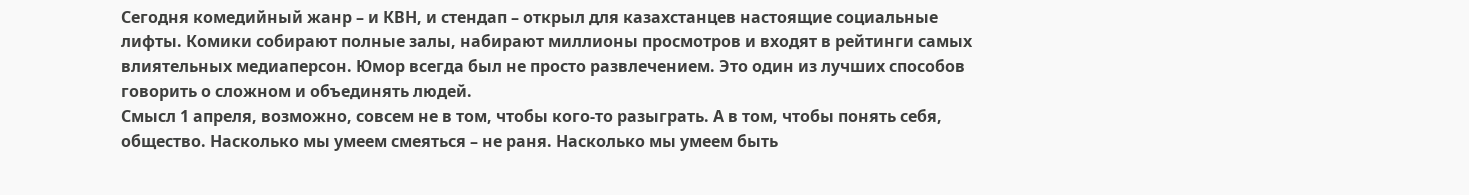Сегодня комедийный жанр – и КВН, и стендап – открыл для казахстанцев настоящие социальные лифты. Комики собирают полные залы, набирают миллионы просмотров и входят в рейтинги самых влиятельных медиаперсон. Юмор всегда был не просто развлечением. Это один из лучших способов говорить о сложном и объединять людей.
Смысл 1 апреля, возможно, совсем не в том, чтобы кого-то разыграть. А в том, чтобы понять себя, общество. Насколько мы умеем смеяться – не раня. Насколько мы умеем быть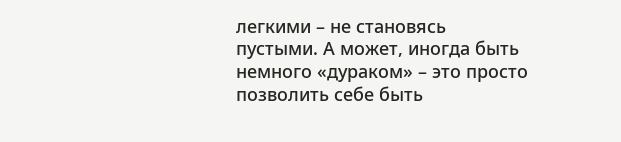легкими – не становясь пустыми. А может, иногда быть немного «дураком» – это просто позволить себе быть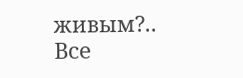живым?..
Все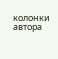колонки автора